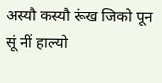अस्यौ कस्यौ रूंख जिको पून सूं नीं हाल्यो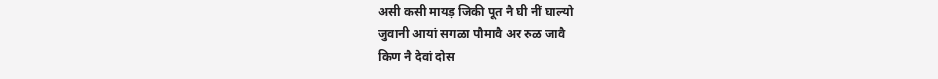असी कसी मायड़ जिकी पूत नै घी नीं घाल्यो
जुवानी आयां सगळा पौमावै अर रुळ जावै
किण नै देवां दोस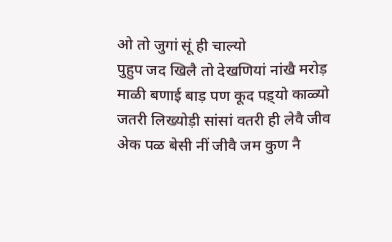ओ तो जुगां सूं ही चाल्यो
पुहुप जद खिलै तो देखणियां नांखै मरोड़
माळी बणाई बाड़ पण कूद पड़्यो काळ्यो
जतरी लिख्योड़ी सांसां वतरी ही लेवै जीव
अेक पळ बेसी नीं जीवै जम कुण नै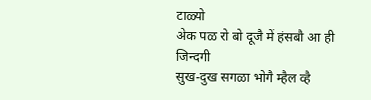टाळ्यो
अेक पळ रो बो दूजै में हंसबौ आ ही जिन्दगी
सुख-दुख सगळा भोगै म्हैल व्है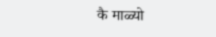कै माळ्यो